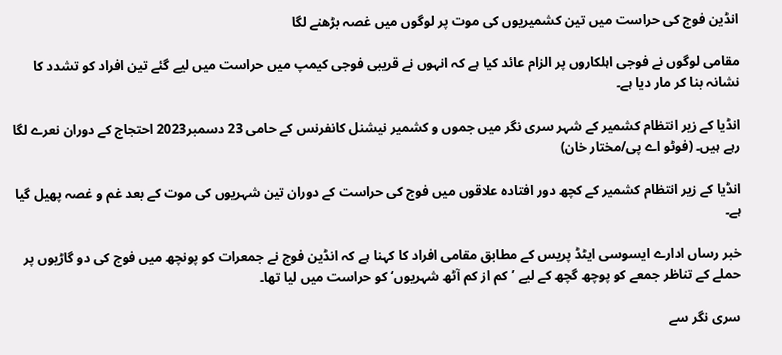انڈین فوج کی حراست میں تین کشمیریوں کی موت پر لوگوں میں غصہ بڑھنے لگا

مقامی لوگوں نے فوجی اہلکاروں پر الزام عائد کیا ہے کہ انہوں نے قریبی فوجی کیمپ میں حراست میں لیے گئے تین افراد کو تشدد کا نشانہ بنا کر مار دیا ہے۔

انڈیا کے زیر انتظام کشمیر کے شہر سری نگر میں جموں و کشمیر نیشنل کانفرنس کے حامی 23 دسمبر2023 احتجاج کے دوران نعرے لگا رہے ہیں۔ (فوٹو اے پی/مختار خان)

انڈیا کے زیر انتظام کشمیر کے کچھ دور افتادہ علاقوں میں فوج کی حراست کے دوران تین شہریوں کی موت کے بعد غم و غصہ پھیل گیا ہے۔

خبر رساں ادارے ایسوسی ایٹڈ پریس کے مطابق مقامی افراد کا کہنا ہے کہ انڈین فوج نے جمعرات کو پونچھ میں فوج کی دو گاڑیوں پر حملے کے تناظر جمعے کو پوچھ گچھ کے لیے ’کم از کم آٹھ شہریوں‘ کو حراست میں لیا تھا۔

سری نگر سے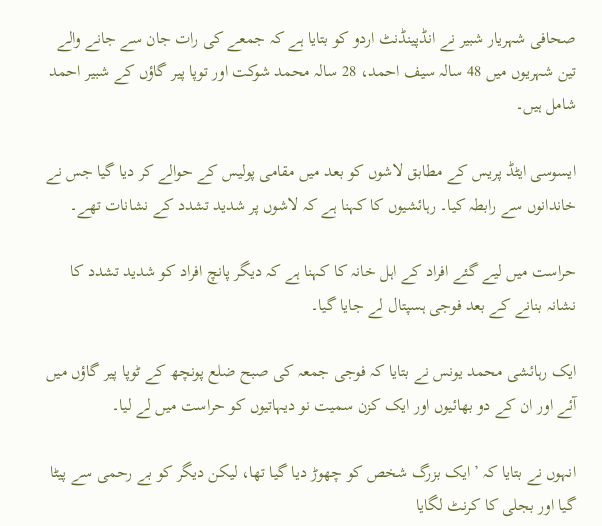صحافی شہریار شبیر نے انڈپینڈنٹ اردو کو بتایا ہے کہ جمعے کی رات جان سے جانے والے تین شہریوں میں 48 سالہ سیف احمد، 28 سالہ محمد شوکت اور توپا پیر گاؤں کے شبیر احمد شامل ہیں۔

ایسوسی ایٹڈ پریس کے مطابق لاشوں کو بعد میں مقامی پولیس کے حوالے کر دیا گیا جس نے خاندانوں سے رابطہ کیا۔ رہائشیوں کا کہنا ہے کہ لاشوں پر شدید تشدد کے نشانات تھے۔

حراست میں لیے گئے افراد کے اہل خانہ کا کہنا ہے کہ دیگر پانچ افراد کو شدید تشدد کا نشانہ بنانے کے بعد فوجی ہسپتال لے جایا گیا۔

ایک رہائشی محمد یونس نے بتایا کہ فوجی جمعہ کی صبح ضلع پونچھ کے ٹوپا پیر گاؤں میں آئے اور ان کے دو بھائیوں اور ایک کزن سمیت نو دیہاتیوں کو حراست میں لے لیا۔

انہوں نے بتایا کہ ’ایک بزرگ شخص کو چھوڑ دیا گیا تھا، لیکن دیگر کو بے رحمی سے پیٹا گیا اور بجلی کا کرنٹ لگایا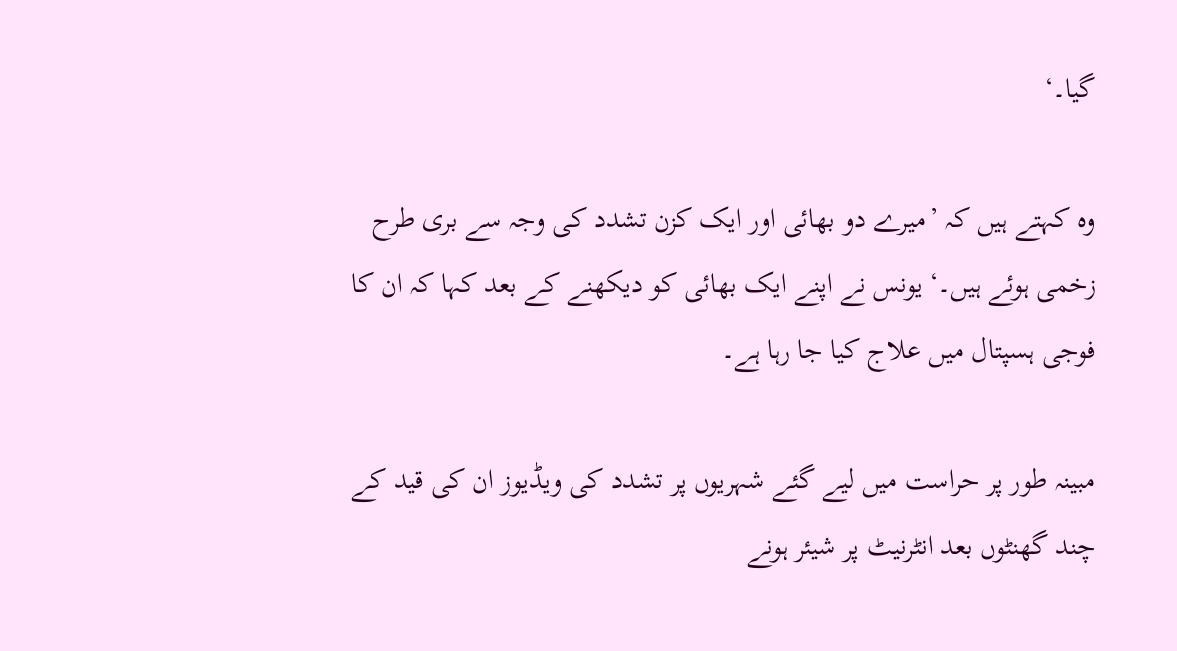گیا۔‘

وہ کہتے ہیں کہ ’میرے دو بھائی اور ایک کزن تشدد کی وجہ سے بری طرح زخمی ہوئے ہیں۔‘ یونس نے اپنے ایک بھائی کو دیکھنے کے بعد کہا کہ ان کا فوجی ہسپتال میں علاج کیا جا رہا ہے۔

مبینہ طور پر حراست میں لیے گئے شہریوں پر تشدد کی ویڈیوز ان کی قید کے چند گھنٹوں بعد انٹرنیٹ پر شیئر ہونے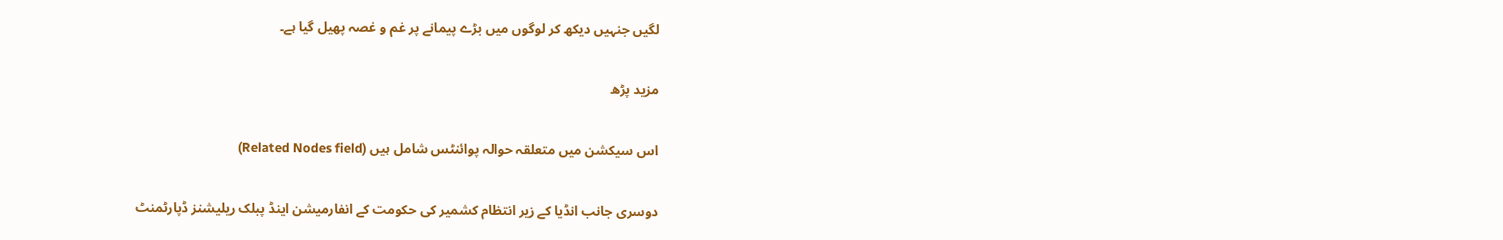لگیں جنہیں دیکھ کر لوگوں میں بڑے پیمانے پر غم و غصہ پھیل گیا ہے۔

مزید پڑھ

اس سیکشن میں متعلقہ حوالہ پوائنٹس شامل ہیں (Related Nodes field)

دوسری جانب انڈیا کے زیر انتظام کشمیر کی حکومت کے انفارمیشن اینڈ پبلک ریلیشنز ڈپارٹمنٹ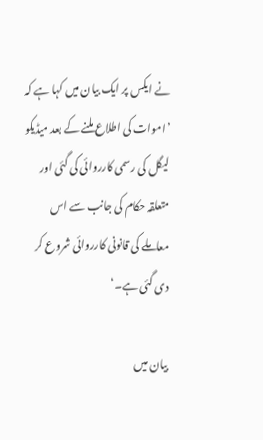نے ایکس پر ایک بیان میں کہا ہے کہ ’اموات کی اطلاع ملنے کے بعد میڈیکو لیگل کی رسمی کارروائی کی گئی اور متعلقہ حکام کی جانب سے اس معاملے کی قانونی کارروائی شروع کر دی گئی ہے۔‘

بیان میں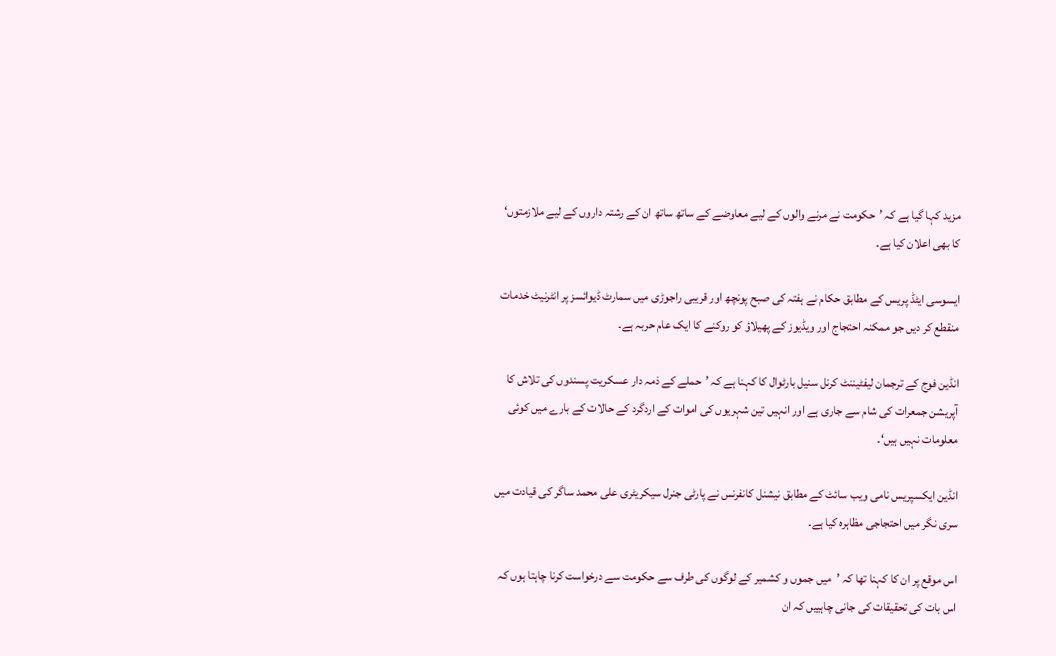مزید کہا گیا ہے کہ ’حکومت نے مرنے والوں کے لیے معاوضے کے ساتھ ساتھ ان کے رشتہ داروں کے لیے ملازمتوں‘ کا بھی اعلان کیا ہے۔

ایسوسی ایٹڈ پریس کے مطابق حکام نے ہفتہ کی صبح پونچھ اور قریبی راجوڑی میں سمارٹ ڈیوائسز پر انٹرنیٹ خدمات منقطع کر دیں جو ممکنہ احتجاج اور ویڈیوز کے پھیلاؤ کو روکنے کا ایک عام حربہ ہے۔

انڈین فوج کے ترجمان لیفٹیننٹ کرنل سنیل بارٹوال کا کہنا ہے کہ ’حملے کے ذمہ دار عسکریت پسندوں کی تلاش کا آپریشن جمعرات کی شام سے جاری ہے اور انہیں تین شہریوں کی اموات کے اردگرد کے حالات کے بارے میں کوئی معلومات نہیں ہیں‘۔

انڈین ایکسپریس نامی ویب سائٹ کے مطابق نیشنل کانفرنس نے پارٹی جنرل سیکریٹری علی محمد ساگر کی قیادت میں سری نگر میں احتجاجی مظاہرہ کیا ہے۔

اس موقع پر ان کا کہنا تھا کہ ’میں جموں و کشمیر کے لوگوں کی طرف سے حکومت سے درخواست کرنا چاہتا ہوں کہ اس بات کی تحقیقات کی جانی چاہییں کہ ان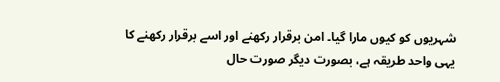شہریوں کو کیوں مارا گیا۔ امن برقرار رکھنے اور اسے برقرار رکھنے کا یہی واحد طریقہ ہے، بصورت دیگر صورت حال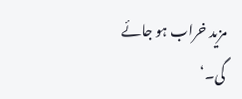مزید خراب ہو جائے گی۔‘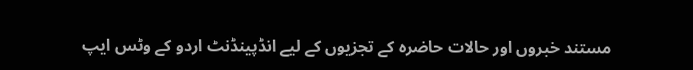مستند خبروں اور حالات حاضرہ کے تجزیوں کے لیے انڈپینڈنٹ اردو کے وٹس ایپ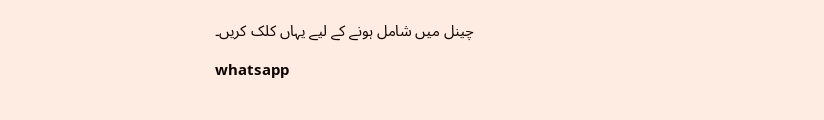چینل میں شامل ہونے کے لیے یہاں کلک کریں۔

whatsapp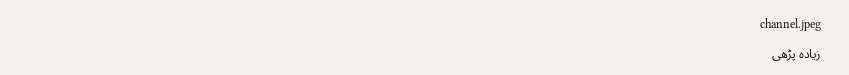channel.jpeg

زیادہ پڑھی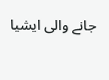جانے والی ایشیا